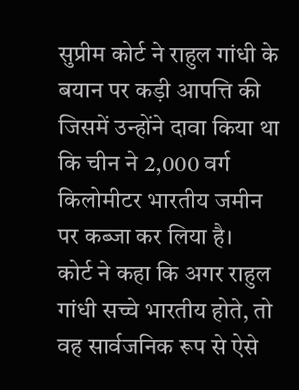सुप्रीम कोर्ट ने राहुल गांधी के बयान पर कड़ी आपत्ति की
जिसमें उन्होंने दावा किया था कि चीन ने 2,000 वर्ग किलोमीटर भारतीय जमीन पर कब्जा कर लिया है।
कोर्ट ने कहा कि अगर राहुल गांधी सच्चे भारतीय होते, तो वह सार्वजनिक रूप से ऐसे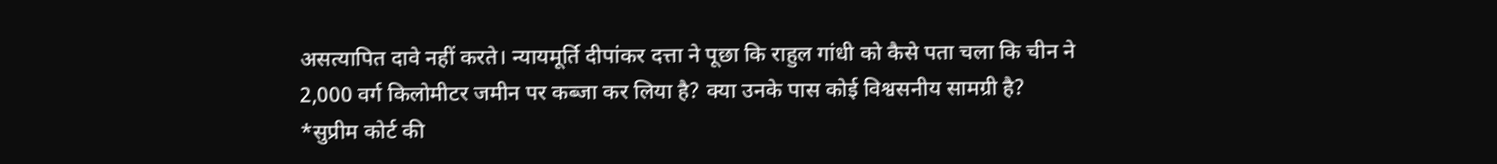असत्यापित दावे नहीं करते। न्यायमूर्ति दीपांकर दत्ता ने पूछा कि राहुल गांधी को कैसे पता चला कि चीन ने 2,000 वर्ग किलोमीटर जमीन पर कब्जा कर लिया है? क्या उनके पास कोई विश्वसनीय सामग्री है?
*सुप्रीम कोर्ट की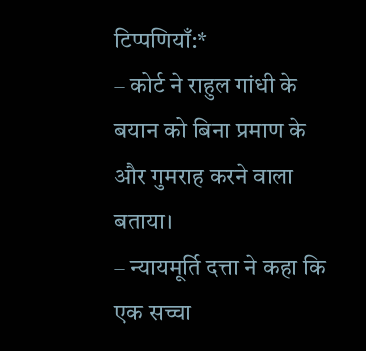टिप्पणियाँ:*
– कोर्ट ने राहुल गांधी के बयान को बिना प्रमाण के और गुमराह करने वाला बताया।
– न्यायमूर्ति दत्ता ने कहा कि एक सच्चा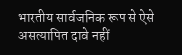भारतीय सार्वजनिक रूप से ऐसे असत्यापित दावे नहीं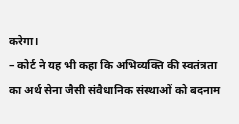करेगा।
– कोर्ट ने यह भी कहा कि अभिव्यक्ति की स्वतंत्रता का अर्थ सेना जैसी संवैधानिक संस्थाओं को बदनाम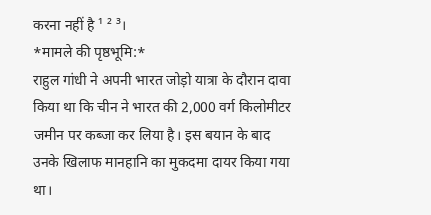करना नहीं है ¹ ² ³।
*मामले की पृष्ठभूमि:*
राहुल गांधी ने अपनी भारत जोड़ो यात्रा के दौरान दावा किया था कि चीन ने भारत की 2,000 वर्ग किलोमीटर जमीन पर कब्जा कर लिया है। इस बयान के बाद उनके खिलाफ मानहानि का मुकदमा दायर किया गया था।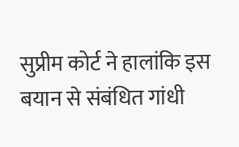सुप्रीम कोर्ट ने हालांकि इस बयान से संबंधित गांधी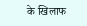के खिलाफ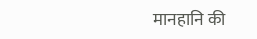मानहानि की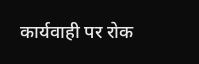कार्यवाही पर रोक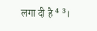लगा दी है ⁴ ³।